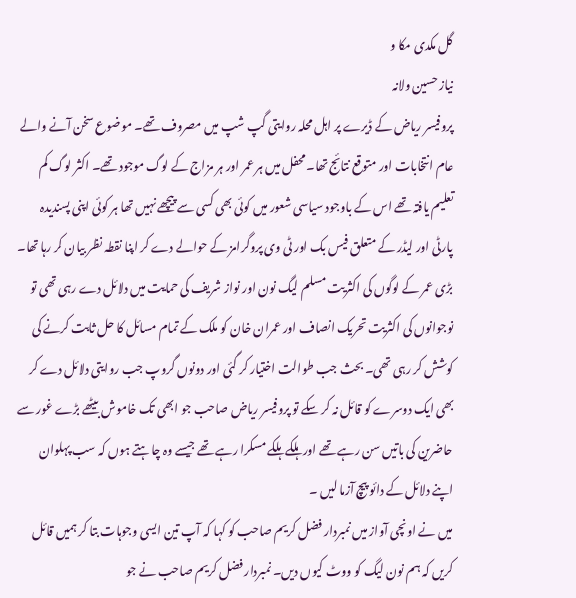گل مکدی مکا و
نیاز حسین ولانہ
پروفیسر ریاض کے ڈیرے پر اہل محلہ روایتی گپ شپ میں مصروف تھے۔ موضوع سخن آنے والے عام انتخابات اور متوقع نتائج تھا۔ محفل میں ہر عمر اور ہر مزاج کے لوگ موجود تھے۔ اکثر لوگ کم تعلیم یافتہ تھے اس کے باوجود سیاسی شعور میں کوئی بھی کسی سے پیچھے نہیں تھا ہر کوئی اپنی پسندیدہ پارٹی اور لیڈر کے متعلق فیس بک اور ٹی وی پروگرامز کے حوالے دے کر اپنا نقطہ نظر بیان کر رہا تھا۔
بڑی عمر کے لوگوں کی اکثریت مسلم لیگ نون اور نواز شریف کی حمایت میں دلائل دے رہی تھی تو نوجوانوں کی اکثریت تحریک انصاف اور عمران خان کو ملک کے تمام مسائل کا حل ثابت کرنے کی کوشش کر رہی تھی۔ بحث جب طوالت اختیار کر گئی اور دونوں گروپ جب روایتی دلائل دے کر بھی ایک دوسرے کو قائل نہ کر سکے تو پروفیسر ریاض صاحب جو ابھی تک خاموش بیٹھے بڑے غور سے حاضرین کی باتیں سن رہے تھے اور ہلکے ہلکے مسکرا رہے تھے جیسے وہ چاہتے ہوں کہ سب پہلوان اپنے دلائل کے دائو پیچ آزما لیں ۔
میں نے اونچی آواز میں نمبردار فضل کریم صاحب کو کہا کہ آپ تین ایسی وجوہات بتا کر ہمیں قائل کریں کہ ہم نون لیگ کو ووٹ کیوں دیں۔ نمبردار فضل کریم صاحب نے جو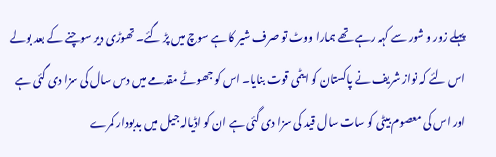پہلے زور و شور سے کہہ رہے تھے ہمارا ووٹ تو صرف شیر کا ہے سوچ میں پڑ گئے۔ تھوڑی دیر سوچنے کے بعد بولے اس لئے کہ نواز شریف نے پاکستان کو ایٹمی قوت بنایا۔ اس کو جھوٹے مقدمے میں دس سال کی سزا دی گئی ہے اور اس کی معصوم بیٹی کو سات سال قید کی سزا دی گئی ہے ان کو اڈیالہ جیل میں بدبودار کمرے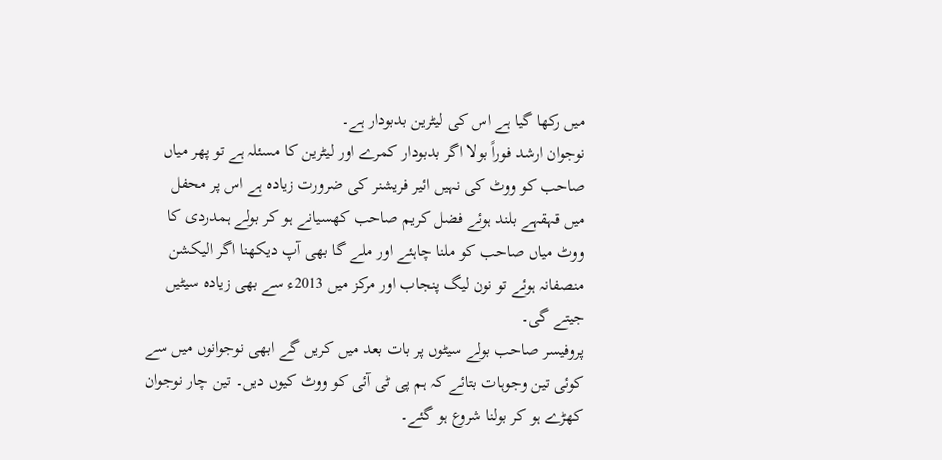میں رکھا گیا ہے اس کی لیٹرین بدبودار ہے۔
نوجوان ارشد فوراً بولا اگر بدبودار کمرے اور لیٹرین کا مسئلہ ہے تو پھر میاں صاحب کو ووٹ کی نہیں ائیر فریشنر کی ضرورت زیادہ ہے اس پر محفل میں قہقہے بلند ہوئے فضل کریم صاحب کھسیانے ہو کر بولے ہمدردی کا ووٹ میاں صاحب کو ملنا چاہئے اور ملے گا بھی آپ دیکھنا اگر الیکشن منصفانہ ہوئے تو نون لیگ پنجاب اور مرکز میں 2013ء سے بھی زیادہ سیٹیں جیتے گی۔
پروفیسر صاحب بولے سیٹوں پر بات بعد میں کریں گے ابھی نوجوانوں میں سے کوئی تین وجوہات بتائے کہ ہم پی ٹی آئی کو ووٹ کیوں دیں۔ تین چار نوجوان کھڑے ہو کر بولنا شروع ہو گئے۔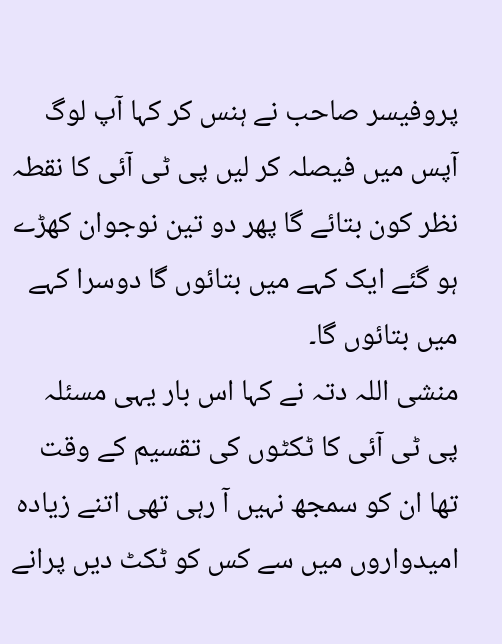پروفیسر صاحب نے ہنس کر کہا آپ لوگ آپس میں فیصلہ کر لیں پی ٹی آئی کا نقطہ نظر کون بتائے گا پھر دو تین نوجوان کھڑے ہو گئے ایک کہے میں بتائوں گا دوسرا کہے میں بتائوں گا۔
منشی اللہ دتہ نے کہا اس بار یہی مسئلہ پی ٹی آئی کا ٹکٹوں کی تقسیم کے وقت تھا ان کو سمجھ نہیں آ رہی تھی اتنے زیادہ امیدواروں میں سے کس کو ٹکٹ دیں پرانے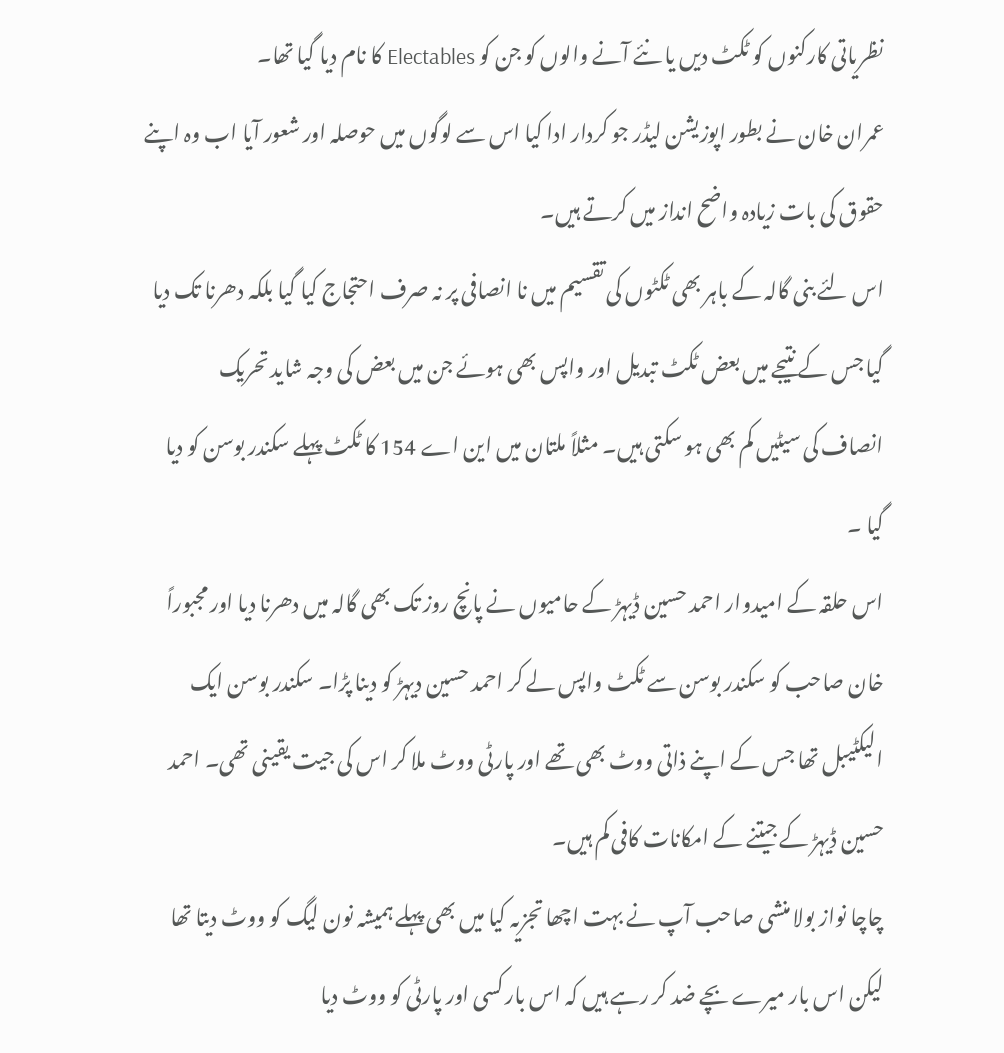نظریاتی کارکنوں کو ٹکٹ دیں یا نئے آنے والوں کو جن کو Electables کا نام دیا گیا تھا۔
عمران خان نے بطور اپوزیشن لیڈر جو کردار ادا کیا اس سے لوگوں میں حوصلہ اور شعور آیا اب وہ اپنے حقوق کی بات زیادہ واضح انداز میں کرتے ہیں۔
اس لئے بنی گالہ کے باہر بھی ٹکٹوں کی تقسیم میں نا انصافی پر نہ صرف احتجاج کیا گیا بلکہ دھرنا تک دیا گیا جس کے نتیجے میں بعض ٹکٹ تبدیل اور واپس بھی ہوئے جن میں بعض کی وجہ شاید تحریک انصاف کی سیٹیں کم بھی ہو سکتی ہیں۔ مثلاً ملتان میں این اے 154 کا ٹکٹ پہلے سکندر بوسن کو دیا گیا ۔
اس حلقہ کے امیدوار احمد حسین ڈیہڑ کے حامیوں نے پانچ روز تک بھی گالہ میں دھرنا دیا اور مجبوراً خان صاحب کو سکندر بوسن سے ٹکٹ واپس لے کر احمد حسین دیہڑ کو دینا پڑا۔ سکندر بوسن ایک الیکٹیبل تھا جس کے اپنے ذاتی ووٹ بھی تھے اور پارٹی ووٹ ملا کر اس کی جیت یقینی تھی۔ احمد حسین ڈیہڑ کے جیتنے کے امکانات کافی کم ہیں۔
چاچا نواز بولا منشی صاحب آپ نے بہت اچھا تجزیہ کیا میں بھی پہلے ہمیشہ نون لیگ کو ووٹ دیتا تھا لیکن اس بار میرے بچے ضد کر رہے ہیں کہ اس بار کسی اور پارٹی کو ووٹ دیا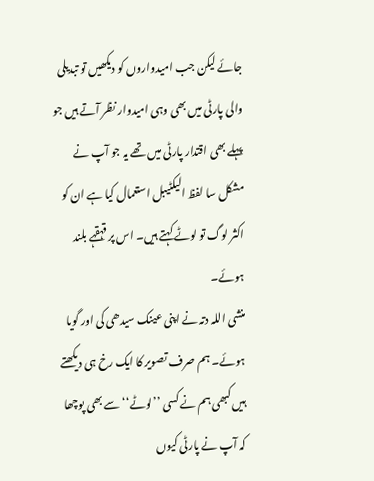جائے لیکن جب امیدواروں کو دیکھیں تو تبدیلی والی پارٹی میں بھی وہی امیدوار نظر آتے ہیں جو پہلے بھی اقتدار پارٹی میں تھے یہ جو آپ نے مشکل سا لفظ الیکٹیبل استعمال کیا ہے ان کو اکثر لوگ تو لوٹے کہتے ہیں۔ اس پر قہقہے بلند ہوئے۔
منشی اللہ دتہ نے اپنی عینک سیدھی کی اور گویا ہوئے۔ ہم صرف تصویر کا ایک رخ ہی دیکھتے ہیں کبھی ہم نے کسی ’’لوٹے‘‘ سے بھی پوچھا کہ آپ نے پارٹی کیوں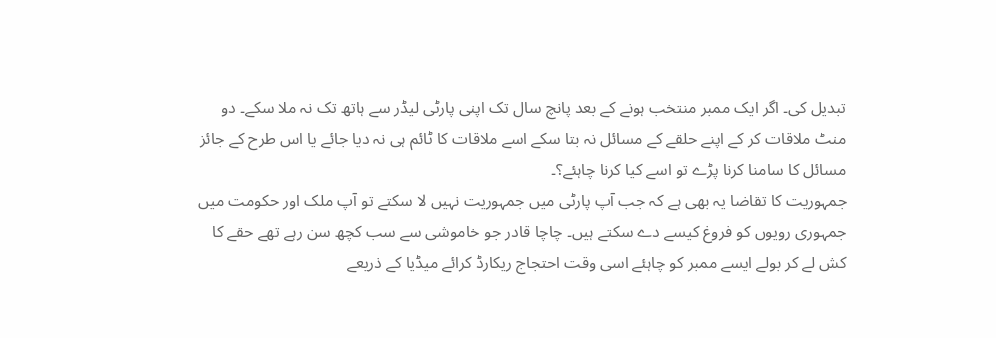تبدیل کی۔ اگر ایک ممبر منتخب ہونے کے بعد پانچ سال تک اپنی پارٹی لیڈر سے ہاتھ تک نہ ملا سکے۔ دو منٹ ملاقات کر کے اپنے حلقے کے مسائل نہ بتا سکے اسے ملاقات کا ٹائم ہی نہ دیا جائے یا اس طرح کے جائز مسائل کا سامنا کرنا پڑے تو اسے کیا کرنا چاہئے؟۔
جمہوریت کا تقاضا یہ بھی ہے کہ جب آپ پارٹی میں جمہوریت نہیں لا سکتے تو آپ ملک اور حکومت میں جمہوری رویوں کو فروغ کیسے دے سکتے ہیں۔ چاچا قادر جو خاموشی سے سب کچھ سن رہے تھے حقے کا کش لے کر بولے ایسے ممبر کو چاہئے اسی وقت احتجاج ریکارڈ کرائے میڈیا کے ذریعے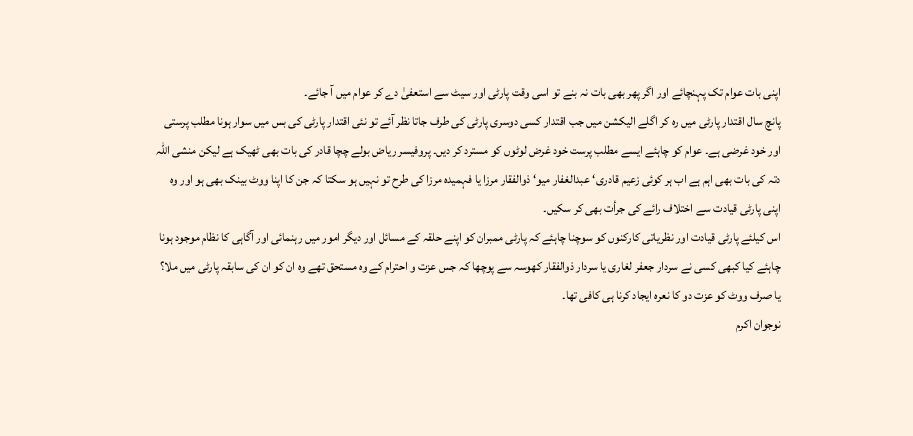اپنی بات عوام تک پہنچائے اور اگر پھر بھی بات نہ بنے تو اسی وقت پارٹی اور سیٹ سے استعفیٰ دے کر عوام میں آ جائے۔
پانچ سال اقتدار پارٹی میں رہ کر اگلے الیکشن میں جب اقتدار کسی دوسری پارٹی کی طرف جاتا نظر آئے تو نئی اقتدار پارٹی کی بس میں سوار ہونا مطلب پرستی اور خود غرضی ہے۔ عوام کو چاہئے ایسے مطلب پرست خود غرض لوٹوں کو مسترد کر دیں۔ پروفیسر ریاض بولے چچا قادر کی بات بھی ٹھیک ہے لیکن منشی اللہ دتہ کی بات بھی اہم ہے اب ہر کوئی زعیم قادری‘ عبدالغفار میو‘ ذوالفقار مرزا یا فہمیدہ مرزا کی طرح تو نہیں ہو سکتا کہ جن کا اپنا ووٹ بینک بھی ہو اور وہ اپنی پارٹی قیادت سے اختلاف رائے کی جرأت بھی کر سکیں۔
اس کیلئے پارٹی قیادت اور نظریاتی کارکنوں کو سوچنا چاہئے کہ پارٹی ممبران کو اپنے حلقہ کے مسائل اور دیگر امور میں رہنمائی اور آگاہی کا نظام موجود ہونا چاہئے کیا کبھی کسی نے سردار جعفر لغاری یا سردار ذوالفقار کھوسہ سے پوچھا کہ جس عزت و احترام کے وہ مستحق تھے وہ ان کو ان کی سابقہ پارٹی میں ملا؟ یا صرف ووٹ کو عزت دو کا نعرہ ایجاد کرنا ہی کافی تھا۔
نوجوان اکرم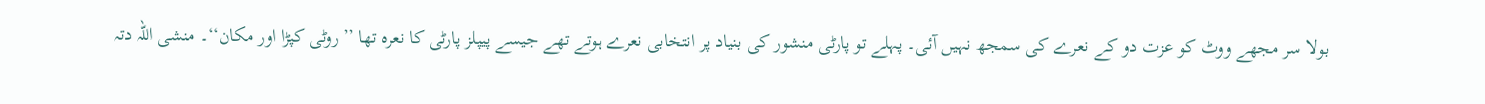بولا سر مجھے ووٹ کو عزت دو کے نعرے کی سمجھ نہیں آئی۔ پہلے تو پارٹی منشور کی بنیاد پر انتخابی نعرے ہوتے تھے جیسے پیپلز پارٹی کا نعرہ تھا ’’روٹی کپڑا اور مکان‘‘۔ منشی اللہ دتہ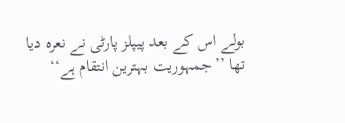بولے اس کے بعد پیپلز پارٹی نے نعرہ دیا تھا ’’جمہوریت بہترین انتقام ہے‘‘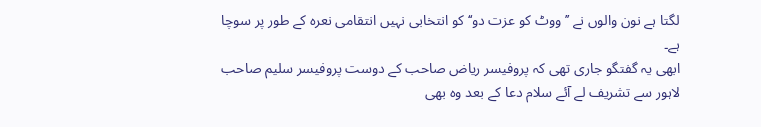لگتا ہے نون والوں نے ’’ووٹ کو عزت دو‘‘ کو انتخابی نہیں انتقامی نعرہ کے طور پر سوچا ہے۔
ابھی یہ گفتگو جاری تھی کہ پروفیسر ریاض صاحب کے دوست پروفیسر سلیم صاحب لاہور سے تشریف لے آئے سلام دعا کے بعد وہ بھی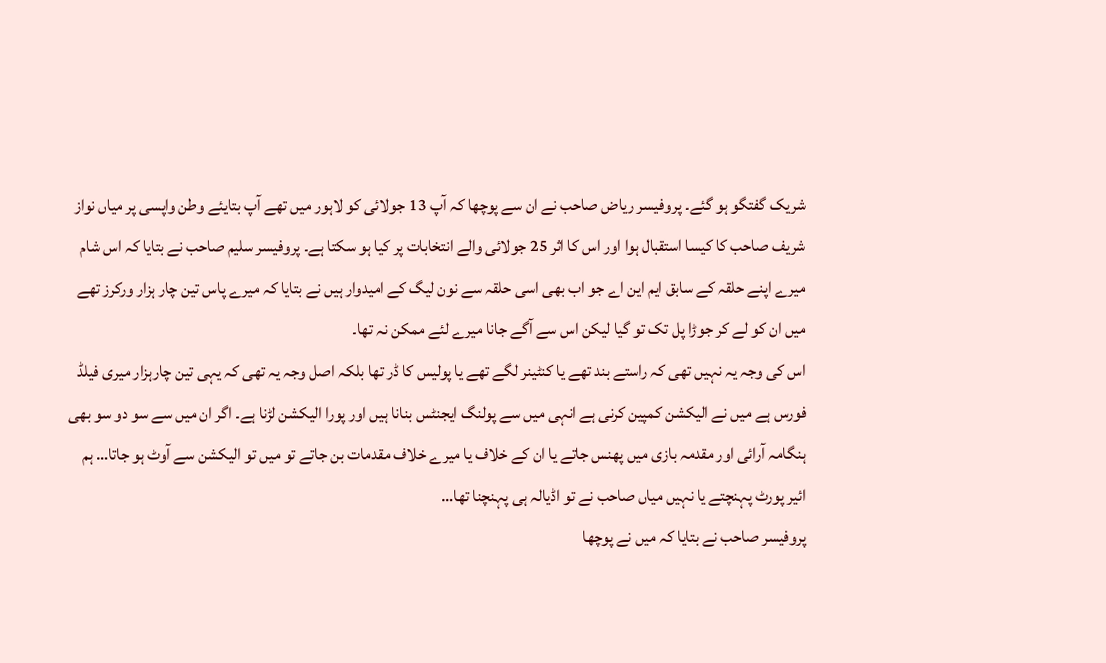شریک گفتگو ہو گئے۔ پروفیسر ریاض صاحب نے ان سے پوچھا کہ آپ 13 جولائی کو لاہور میں تھے آپ بتایئے وطن واپسی پر میاں نواز شریف صاحب کا کیسا استقبال ہوا اور اس کا اثر 25 جولائی والے انتخابات پر کیا ہو سکتا ہے۔ پروفیسر سلیم صاحب نے بتایا کہ اس شام میرے اپنے حلقہ کے سابق ایم این اے جو اب بھی اسی حلقہ سے نون لیگ کے امیدوار ہیں نے بتایا کہ میرے پاس تین چار ہزار ورکرز تھے میں ان کو لے کر جوڑا پل تک تو گیا لیکن اس سے آگے جانا میرے لئے ممکن نہ تھا۔
اس کی وجہ یہ نہیں تھی کہ راستے بند تھے یا کنٹینر لگے تھے یا پولیس کا ڈر تھا بلکہ اصل وجہ یہ تھی کہ یہی تین چارہزار میری فیلڈ فورس ہے میں نے الیکشن کمپین کرنی ہے انہی میں سے پولنگ ایجنٹس بنانا ہیں اور پورا الیکشن لڑنا ہے۔ اگر ان میں سے سو دو سو بھی ہنگامہ آرائی اور مقدمہ بازی میں پھنس جاتے یا ان کے خلاف یا میرے خلاف مقدمات بن جاتے تو میں تو الیکشن سے آوٹ ہو جاتا… ہم ائیر پورٹ پہنچتے یا نہیں میاں صاحب نے تو اڈیالہ ہی پہنچنا تھا…
پروفیسر صاحب نے بتایا کہ میں نے پوچھا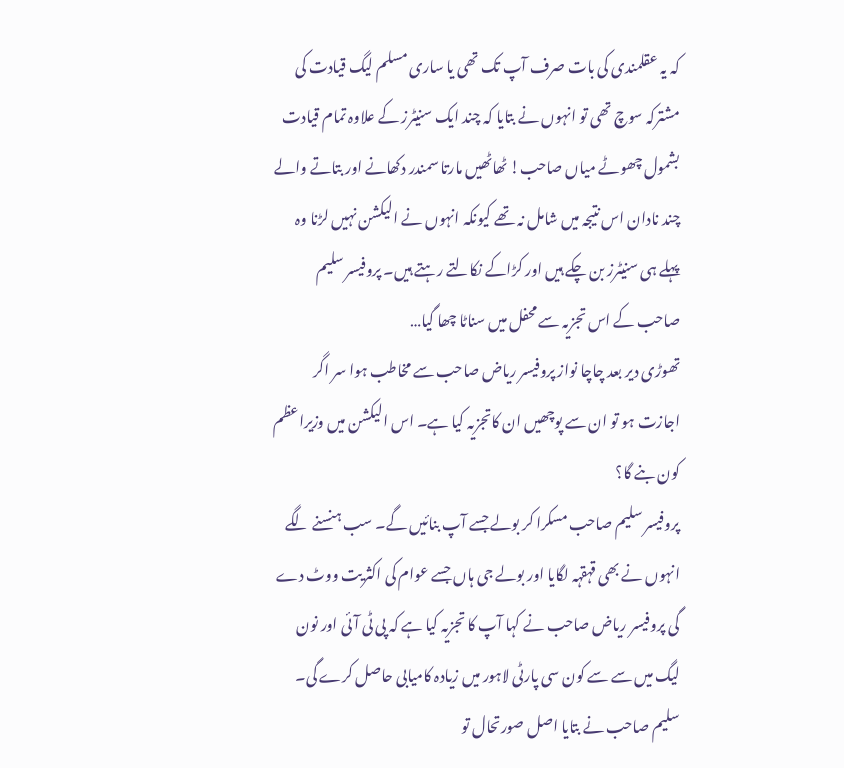کہ یہ عقلمندی کی بات صرف آپ تک تھی یا ساری مسلم لیگ قیادت کی مشترکہ سوچ تھی تو انہوں نے بتایا کہ چند ایک سنیٹرز کے علاوہ تمام قیادت بشمول چھوٹے میاں صاحب! ٹھاٹھیں مارتا سمندر دکھانے اور بتاتے والے چند نادان اس نتیجہ میں شامل نہ تھے کیونکہ انہوں نے الیکشن نہیں لڑنا وہ پہلے ہی سنیٹرز بن چکے ہیں اور کڑاکے نکالتے رہتے ہیں۔ پروفیسر سلیم صاحب کے اس تجزیہ سے محفل میں سناٹا چھا گیا…
تھوڑی دیر بعد چاچا نواز پروفیسر ریاض صاحب سے مخاطب ہوا سر اگر اجازت ہو تو ان سے پوچھیں ان کاتجزیہ کیا ہے۔ اس الیکشن میں وزیراعظم کون بنے گا؟
پروفیسر سلیم صاحب مسکرا کر بولے جسے آپ بنائیں گے۔ سب ہنسنے لگے انہوں نے بھی قہقہہ لگایا اور بولے جی ہاں جسے عوام کی اکثریت ووٹ دے گی پروفیسر ریاض صاحب نے کہا آپ کا تجزیہ کیا ہے کہ پی ٹی آئی اور نون لیگ میں سے سے کون سی پارٹی لاہور میں زیادہ کامیابی حاصل کرے گی۔ سلیم صاحب نے بتایا اصل صورتحال تو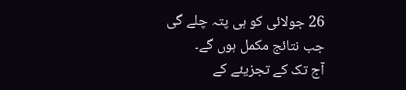26 جولائی کو ہی پتہ چلے گی جب نتائج مکمل ہوں گے۔
آج تک کے تجزیئے کے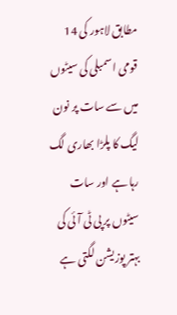مطابق لاہور کی 14 قومی اسمبلی کی سیٹوں میں سے سات پر نون لیگ کا پلڑا بھاری لگ رہا ہے اور سات سیٹوں پر پی ٹی آئی کی بہتر پوزیشن لگتی ہے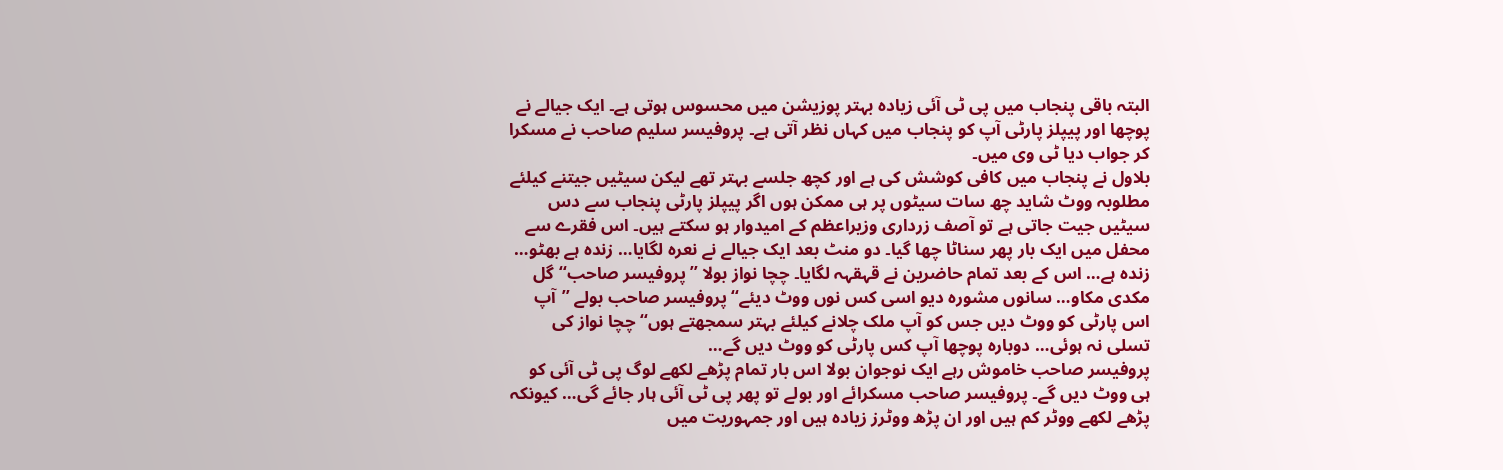البتہ باقی پنجاب میں پی ٹی آئی زیادہ بہتر پوزیشن میں محسوس ہوتی ہے۔ ایک جیالے نے پوچھا اور پیپلز پارٹی آپ کو پنجاب میں کہاں نظر آتی ہے۔ پروفیسر سلیم صاحب نے مسکرا کر جواب دیا ٹی وی میں۔
بلاول نے پنجاب میں کافی کوشش کی ہے اور کچھ جلسے بہتر تھے لیکن سیٹیں جیتنے کیلئے مطلوبہ ووٹ شاید چھ سات سیٹوں پر ہی ممکن ہوں اگر پیپلز پارٹی پنجاب سے دس سیٹیں جیت جاتی ہے تو آصف زرداری وزیراعظم کے امیدوار ہو سکتے ہیں۔ اس فقرے سے محفل میں ایک بار پھر سناٹا چھا گیا۔ دو منٹ بعد ایک جیالے نے نعرہ لگایا… زندہ ہے بھٹو… زندہ ہے… اس کے بعد تمام حاضرین نے قہقہہ لگایا۔ چچا نواز بولا ’’پروفیسر صاحب‘‘ گل مکدی مکاو… سانوں مشورہ دیو اسی کس نوں ووٹ دیئے‘‘ پروفیسر صاحب بولے ’’آپ اس پارٹی کو ووٹ دیں جس کو آپ ملک چلانے کیلئے بہتر سمجھتے ہوں‘‘ چچا نواز کی تسلی نہ ہوئی… دوبارہ پوچھا آپ کس پارٹی کو ووٹ دیں گے…
پروفیسر صاحب خاموش رہے ایک نوجوان بولا اس بار تمام پڑھے لکھے لوگ پی ٹی آئی کو ہی ووٹ دیں گے۔ پروفیسر صاحب مسکرائے اور بولے تو پھر پی ٹی آئی ہار جائے گی… کیونکہ پڑھے لکھے ووٹر کم ہیں اور ان پڑھ ووٹرز زیادہ ہیں اور جمہوریت میں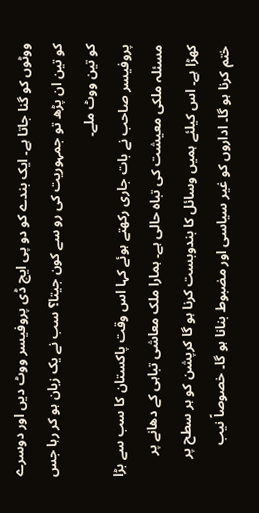ووٹوں کو گنا جاتا ہے۔ ایک بندے کو دو پی ایچ ڈی پروفیسر ووٹ دیں اور دوسرے کو تین ان پڑھ تو جمہوریت کی رو سے کون جیتا؟ سب نے یک زبان ہو کر رہا جس کو تین ووٹ ملے۔
پروفیسر صاحب نے بات جاری رکھتے ہوئے کہا اس وقت پاکستان کا سب سے بڑا مسئلہ ملکی معیشت کی تباہ حالی ہے۔ ہمارا ملک معاشی تباہی کے دھانے پر کھڑا ہے۔ اس کیلئے ہمیں وسائل کا بندوبست کرنا ہو گا کرپشن کو ہر سطح پر ختم کرنا ہو گا۔ اداروں کو غیر سیاسی اور مضبوط بنانا ہو گا۔ خصوصاً نیب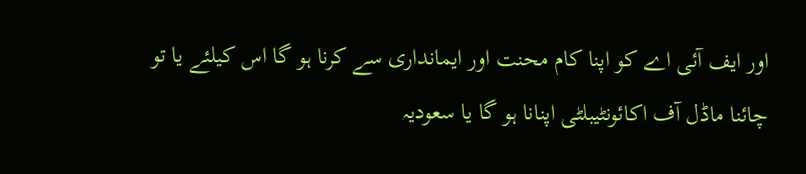اور ایف آئی اے کو اپنا کام محنت اور ایمانداری سے کرنا ہو گا اس کیلئے یا تو چائنا ماڈل آف اکائونٹیبلٹی اپنانا ہو گا یا سعودیہ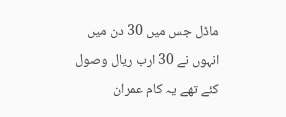ماڈل جس میں 30 دن میں انہوں نے 30 ارب ریال وصول کئے تھے یہ کام عمران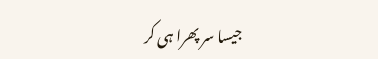جیسا سر پھرا ہی کر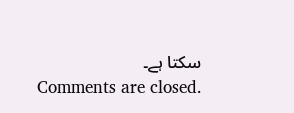سکتا ہے۔
Comments are closed.